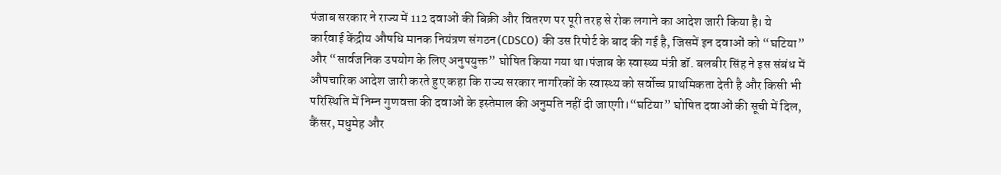पंजाब सरकार ने राज्य में 112 दवाओं की बिक्री और वितरण पर पूरी तरह से रोक लगाने का आदेश जारी किया है। ये कार्रवाई केंद्रीय औषधि मानक नियंत्रण संगठन(CDSCO) की उस रिपोर्ट के बाद की गई है, जिसमें इन दवाओं को “घटिया” और “सार्वजनिक उपयोग के लिए अनुपयुक्त” घोषित किया गया था।पंजाब के स्वास्थ्य मंत्री डॉ. बलबीर सिंह ने इस संबंध में औपचारिक आदेश जारी करते हुए कहा कि राज्य सरकार नागरिकों के स्वास्थ्य को सर्वोच्च प्राथमिकता देती है और किसी भी परिस्थिति में निम्न गुणवत्ता की दवाओं के इस्तेमाल की अनुमति नहीं दी जाएगी।“घटिया” घोषित दवाओं की सूची में दिल, कैंसर, मधुमेह और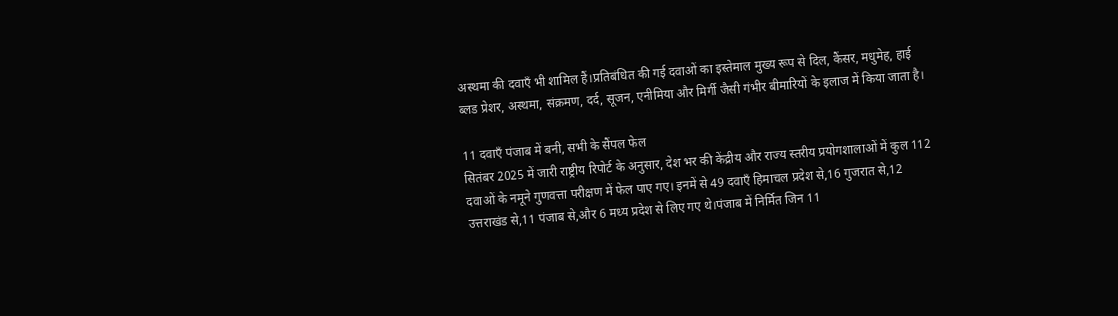अस्थमा की दवाएँ भी शामिल हैं।प्रतिबंधित की गई दवाओं का इस्तेमाल मुख्य रूप से दिल, कैंसर, मधुमेह, हाई ब्लड प्रेशर, अस्थमा, संक्रमण, दर्द, सूजन, एनीमिया और मिर्गी जैसी गंभीर बीमारियों के इलाज में किया जाता है।

11 दवाएँ पंजाब में बनी, सभी के सैंपल फेल
सितंबर 2025 में जारी राष्ट्रीय रिपोर्ट के अनुसार, देश भर की केंद्रीय और राज्य स्तरीय प्रयोगशालाओं में कुल 112 दवाओं के नमूने गुणवत्ता परीक्षण में फेल पाए गए। इनमें से 49 दवाएँ हिमाचल प्रदेश से,16 गुजरात से,12 उत्तराखंड से,11 पंजाब से,और 6 मध्य प्रदेश से लिए गए थे।पंजाब में निर्मित जिन 11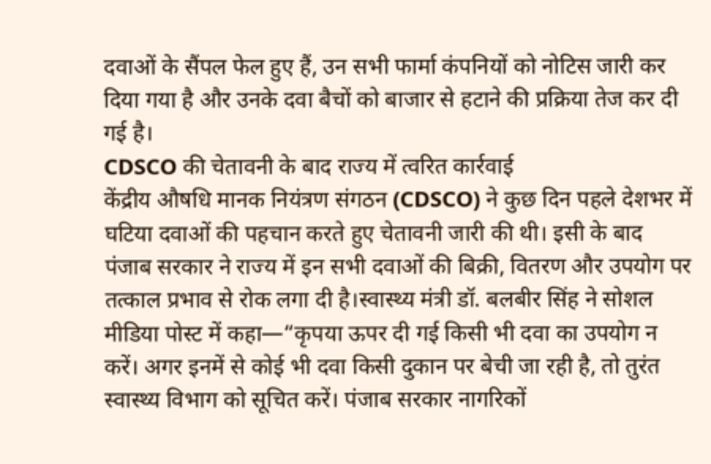दवाओं के सैंपल फेल हुए हैं, उन सभी फार्मा कंपनियों को नोटिस जारी कर दिया गया है और उनके दवा बैचों को बाजार से हटाने की प्रक्रिया तेज कर दी गई है।
CDSCO की चेतावनी के बाद राज्य में त्वरित कार्रवाई
केंद्रीय औषधि मानक नियंत्रण संगठन (CDSCO) ने कुछ दिन पहले देशभर में घटिया दवाओं की पहचान करते हुए चेतावनी जारी की थी। इसी के बाद पंजाब सरकार ने राज्य में इन सभी दवाओं की बिक्री, वितरण और उपयोग पर तत्काल प्रभाव से रोक लगा दी है।स्वास्थ्य मंत्री डॉ. बलबीर सिंह ने सोशल मीडिया पोस्ट में कहा—“कृपया ऊपर दी गई किसी भी दवा का उपयोग न करें। अगर इनमें से कोई भी दवा किसी दुकान पर बेची जा रही है, तो तुरंत स्वास्थ्य विभाग को सूचित करें। पंजाब सरकार नागरिकों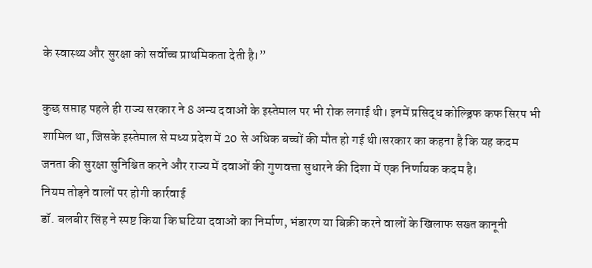के स्वास्थ्य और सुरक्षा को सर्वोच्च प्राथमिकता देती है।”

कुछ सप्ताह पहले ही राज्य सरकार ने 8 अन्य दवाओं के इस्तेमाल पर भी रोक लगाई थी। इनमें प्रसिद्ध कोल्ड्रिफ कफ सिरप भी शामिल था, जिसके इस्तेमाल से मध्य प्रदेश में 20 से अधिक बच्चों की मौत हो गई थी।सरकार का कहना है कि यह कदम जनता की सुरक्षा सुनिश्चित करने और राज्य में दवाओं की गुणवत्ता सुधारने की दिशा में एक निर्णायक कदम है।
नियम तोड़ने वालों पर होगी कार्रवाई
डॉ. बलबीर सिंह ने स्पष्ट किया कि घटिया दवाओं का निर्माण, भंडारण या बिक्री करने वालों के खिलाफ सख्त कानूनी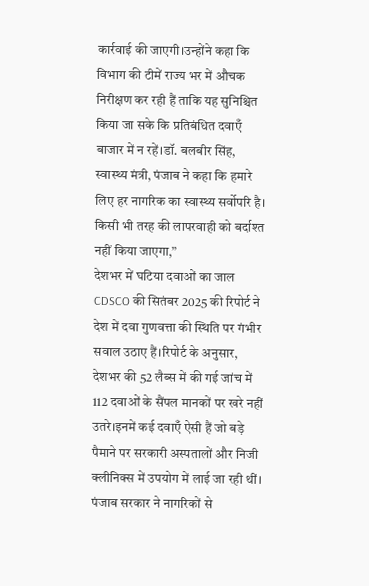कार्रवाई की जाएगी।उन्होंने कहा कि विभाग की टीमें राज्य भर में औचक निरीक्षण कर रही हैं ताकि यह सुनिश्चित किया जा सके कि प्रतिबंधित दवाएँ बाजार में न रहें।डॉ. बलबीर सिंह, स्वास्थ्य मंत्री, पंजाब ने कहा कि हमारे लिए हर नागरिक का स्वास्थ्य सर्वोपरि है। किसी भी तरह की लापरवाही को बर्दाश्त नहीं किया जाएगा,”
देशभर में घटिया दवाओं का जाल
CDSCO की सितंबर 2025 की रिपोर्ट ने देश में दवा गुणवत्ता की स्थिति पर गंभीर सवाल उठाए हैं।रिपोर्ट के अनुसार, देशभर की 52 लैब्स में की गई जांच में 112 दवाओं के सैंपल मानकों पर खरे नहीं उतरे।इनमें कई दवाएँ ऐसी हैं जो बड़े पैमाने पर सरकारी अस्पतालों और निजी क्लीनिक्स में उपयोग में लाई जा रही थीं।
पंजाब सरकार ने नागरिकों से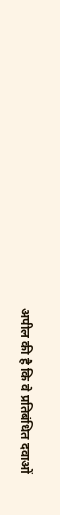अपील की है कि वे प्रतिबंधित दवाओं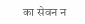का सेवन न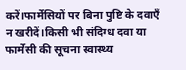करें।फार्मेसियों पर बिना पुष्टि के दवाएँ न खरीदें।किसी भी संदिग्ध दवा या फार्मेसी की सूचना स्वास्थ्य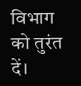विभाग को तुरंत दें।